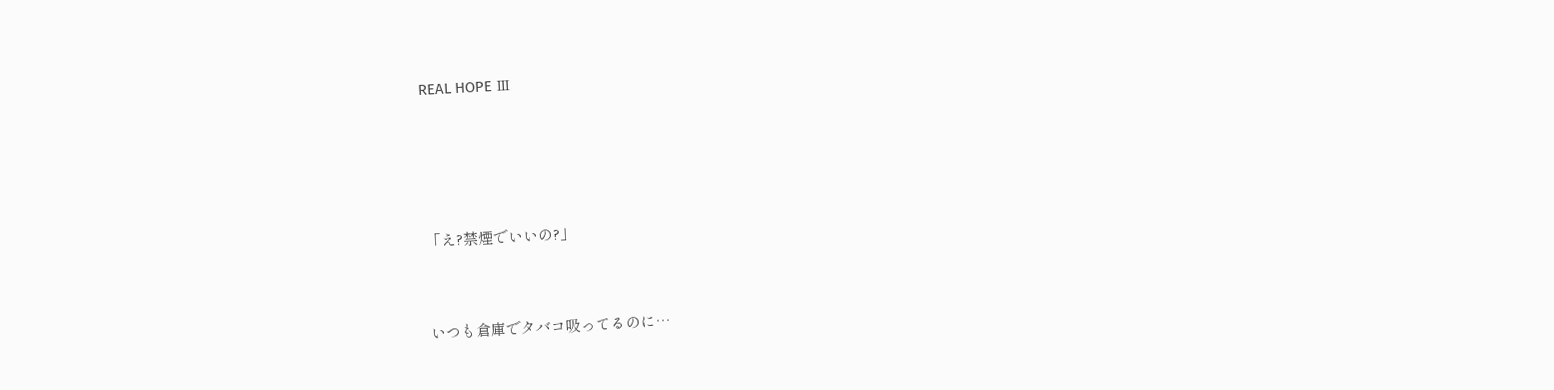REAL HOPE Ⅲ




「え?禁煙でいいの?」


いつも倉庫でタバコ吸ってるのに…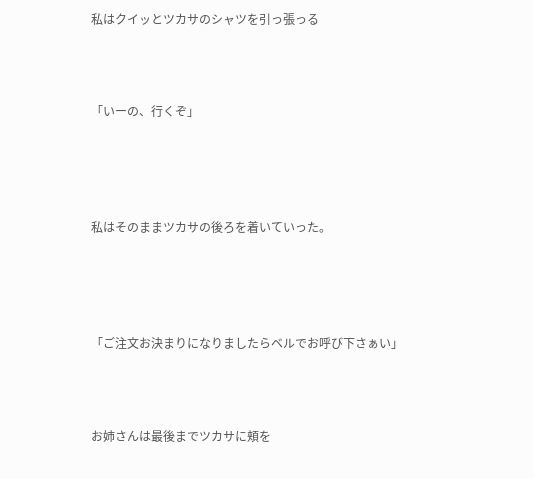私はクイッとツカサのシャツを引っ張っる



「いーの、行くぞ」




私はそのままツカサの後ろを着いていった。




「ご注文お決まりになりましたらベルでお呼び下さぁい」



お姉さんは最後までツカサに頬を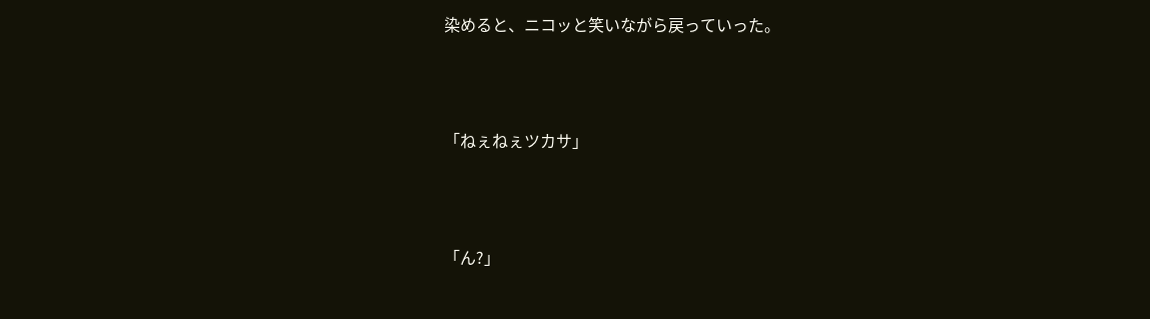染めると、ニコッと笑いながら戻っていった。



「ねぇねぇツカサ」



「ん?」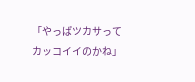「やっぱツカサってカッコイイのかね」